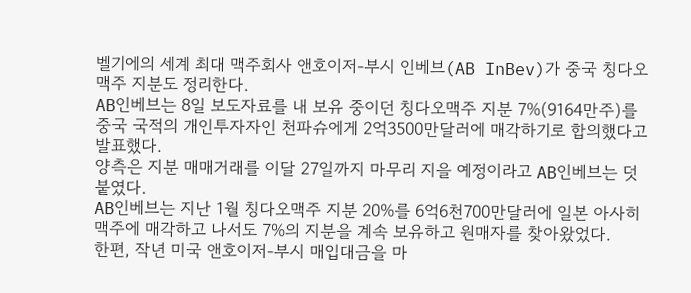벨기에의 세계 최대 맥주회사 앤호이저-부시 인베브(AB InBev)가 중국 칭다오맥주 지분도 정리한다.
AB인베브는 8일 보도자료를 내 보유 중이던 칭다오맥주 지분 7%(9164만주)를 중국 국적의 개인투자자인 천파슈에게 2억3500만달러에 매각하기로 합의했다고 발표했다.
양측은 지분 매매거래를 이달 27일까지 마무리 지을 예정이라고 AB인베브는 덧붙였다.
AB인베브는 지난 1월 칭다오맥주 지분 20%를 6억6천700만달러에 일본 아사히맥주에 매각하고 나서도 7%의 지분을 계속 보유하고 원매자를 찾아왔었다.
한편, 작년 미국 앤호이저-부시 매입대금을 마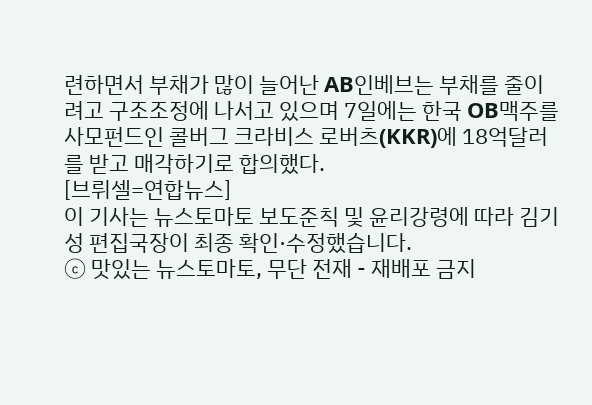련하면서 부채가 많이 늘어난 AB인베브는 부채를 줄이려고 구조조정에 나서고 있으며 7일에는 한국 OB맥주를 사모펀드인 콜버그 크라비스 로버츠(KKR)에 18억달러를 받고 매각하기로 합의했다.
[브뤼셀=연합뉴스]
이 기사는 뉴스토마토 보도준칙 및 윤리강령에 따라 김기성 편집국장이 최종 확인·수정했습니다.
ⓒ 맛있는 뉴스토마토, 무단 전재 - 재배포 금지